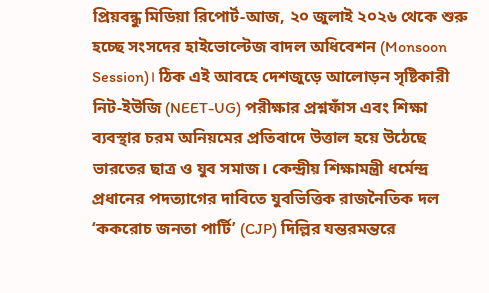প্রিয়বন্ধু মিডিয়া রিপোর্ট-আজ, ২০ জুলাই ২০২৬ থেকে শুরু হচ্ছে সংসদের হাইভোল্টেজ বাদল অধিবেশন (Monsoon Session)। ঠিক এই আবহে দেশজুড়ে আলোড়ন সৃষ্টিকারী নিট-ইউজি (NEET-UG) পরীক্ষার প্রশ্নফাঁস এবং শিক্ষা ব্যবস্থার চরম অনিয়মের প্রতিবাদে উত্তাল হয়ে উঠেছে ভারতের ছাত্র ও যুব সমাজ। কেন্দ্রীয় শিক্ষামন্ত্রী ধর্মেন্দ্র প্রধানের পদত্যাগের দাবিতে যুবভিত্তিক রাজনৈতিক দল ‘ককরোচ জনতা পার্টি’ (CJP) দিল্লির যন্তরমন্তরে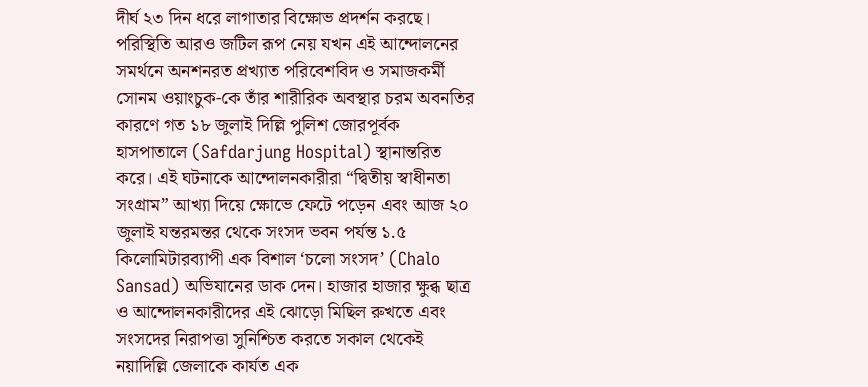দীর্ঘ ২৩ দিন ধরে লাগাতার বিক্ষোভ প্রদর্শন করছে।
পরিস্থিতি আরও জটিল রূপ নেয় যখন এই আন্দোলনের সমর্থনে অনশনরত প্রখ্যাত পরিবেশবিদ ও সমাজকর্মী সোনম ওয়াংচুক-কে তাঁর শারীরিক অবস্থার চরম অবনতির কারণে গত ১৮ জুলাই দিল্লি পুলিশ জোরপূর্বক হাসপাতালে (Safdarjung Hospital) স্থানান্তরিত করে। এই ঘটনাকে আন্দোলনকারীরা “দ্বিতীয় স্বাধীনতা সংগ্রাম” আখ্যা দিয়ে ক্ষোভে ফেটে পড়েন এবং আজ ২০ জুলাই যন্তরমন্তর থেকে সংসদ ভবন পর্যন্ত ১.৫ কিলোমিটারব্যাপী এক বিশাল ‘চলো সংসদ’ (Chalo Sansad) অভিযানের ডাক দেন। হাজার হাজার ক্ষুব্ধ ছাত্র ও আন্দোলনকারীদের এই ঝোড়ো মিছিল রুখতে এবং সংসদের নিরাপত্তা সুনিশ্চিত করতে সকাল থেকেই নয়াদিল্লি জেলাকে কার্যত এক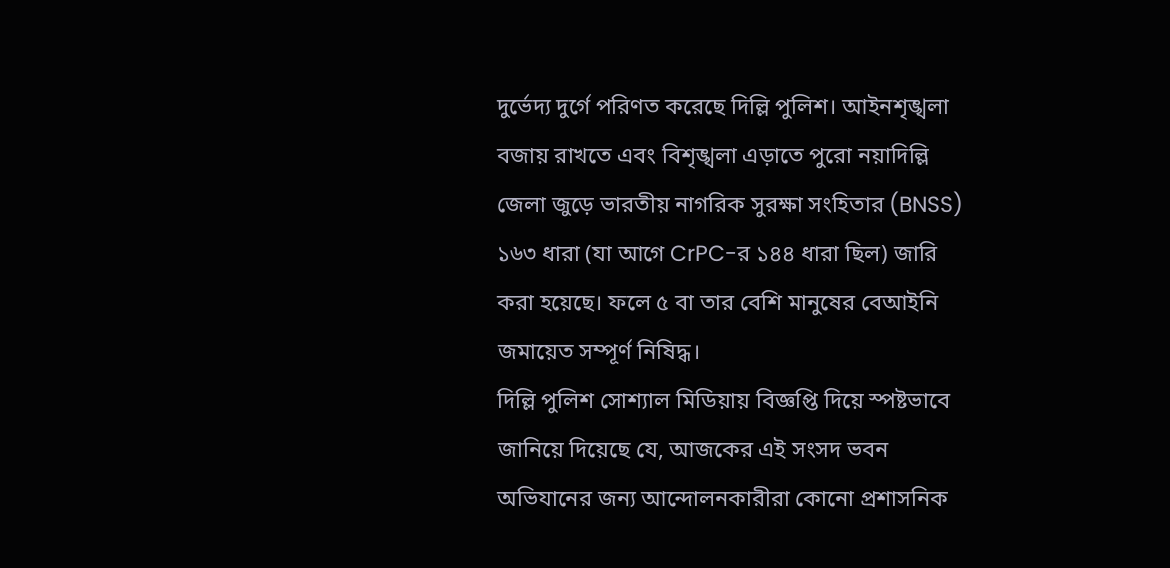দুর্ভেদ্য দুর্গে পরিণত করেছে দিল্লি পুলিশ। আইনশৃঙ্খলা বজায় রাখতে এবং বিশৃঙ্খলা এড়াতে পুরো নয়াদিল্লি জেলা জুড়ে ভারতীয় নাগরিক সুরক্ষা সংহিতার (BNSS) ১৬৩ ধারা (যা আগে CrPC-র ১৪৪ ধারা ছিল) জারি করা হয়েছে। ফলে ৫ বা তার বেশি মানুষের বেআইনি জমায়েত সম্পূর্ণ নিষিদ্ধ।
দিল্লি পুলিশ সোশ্যাল মিডিয়ায় বিজ্ঞপ্তি দিয়ে স্পষ্টভাবে জানিয়ে দিয়েছে যে, আজকের এই সংসদ ভবন অভিযানের জন্য আন্দোলনকারীরা কোনো প্রশাসনিক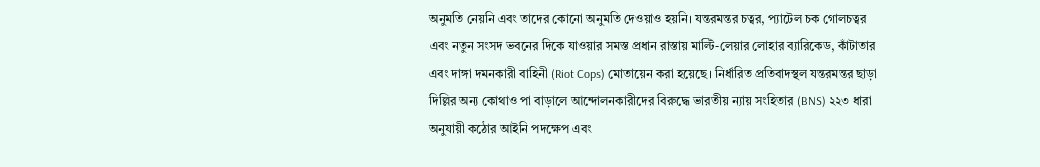অনুমতি নেয়নি এবং তাদের কোনো অনুমতি দেওয়াও হয়নি। যন্তরমন্তর চত্বর, প্যাটেল চক গোলচত্বর এবং নতুন সংসদ ভবনের দিকে যাওয়ার সমস্ত প্রধান রাস্তায় মাল্টি-লেয়ার লোহার ব্যারিকেড, কাঁটাতার এবং দাঙ্গা দমনকারী বাহিনী (Riot Cops) মোতায়েন করা হয়েছে। নির্ধারিত প্রতিবাদস্থল যন্তরমন্তর ছাড়া দিল্লির অন্য কোথাও পা বাড়ালে আন্দোলনকারীদের বিরুদ্ধে ভারতীয় ন্যায় সংহিতার (BNS) ২২৩ ধারা অনুযায়ী কঠোর আইনি পদক্ষেপ এবং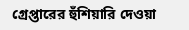গ্রেপ্তারের হুঁশিয়ারি দেওয়া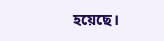হয়েছে।